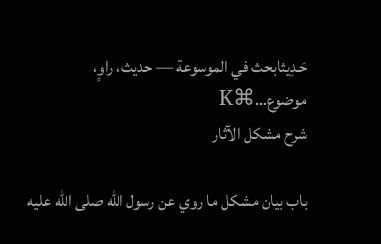حَـدِيثابحث في الموسوعة — حديث، راوٍ، موضوع…⌘K
شرح مشكل الآثار

باب بيان مشكل ما روي عن رسول الله صلى الله عليه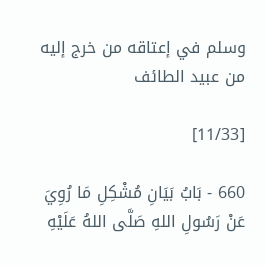وسلم في إعتاقه من خرج إليه من عبيد الطائف

[11/33]

660 - بَابُ بَيَانِ مُشْكِلِ مَا رُوِيَ عَنْ رَسُولِ اللهِ صَلَّى اللهُ عَلَيْهِ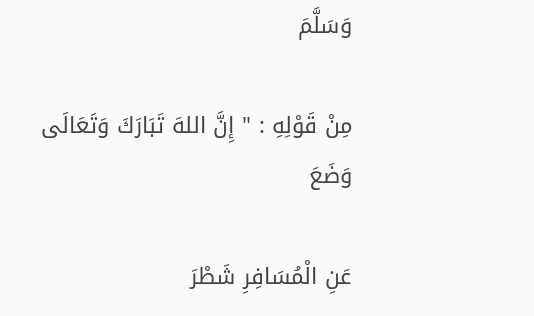وَسَلَّمَ

مِنْ قَوْلِهِ : " إِنَّ اللهَ تَبَارَكَ وَتَعَالَى وَضَعَ

عَنِ الْمُسَافِرِ شَطْرَ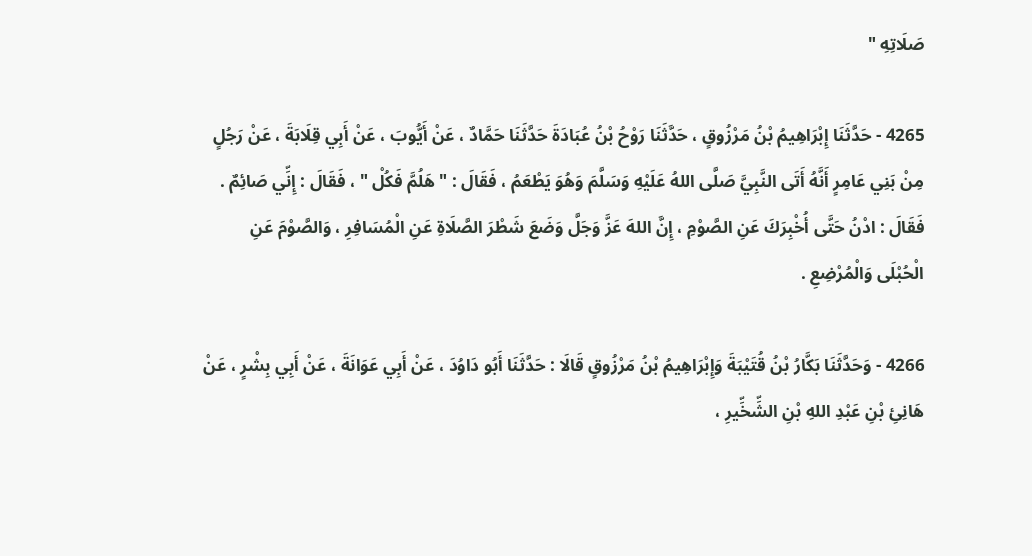صَلَاتِهِ "

4265 - حَدَّثَنَا إِبْرَاهِيمُ بْنُ مَرْزُوقٍ ، حَدَّثَنَا رَوْحُ بْنُ عُبَادَةَ حَدَّثَنَا حَمَّادٌ ، عَنْ أَيُّوبَ ، عَنْ أَبِي قِلَابَةَ ، عَنْ رَجُلٍ مِنْ بَنِي عَامِرٍ أَنَّهُ أَتَى النَّبِيَّ صَلَّى اللهُ عَلَيْهِ وَسَلَّمَ وَهُوَ يَطْعَمُ ، فَقَالَ : " هَلُمَّ فَكُلْ " ، فَقَالَ : إِنِّي صَائِمٌ . فَقَالَ : ادْنُ حَتَّى أُخْبِرَكَ عَنِ الصَّوْمِ ، إِنَّ اللهَ عَزَّ وَجَلَّ وَضَعَ شَطْرَ الصَّلَاةِ عَنِ الْمُسَافِرِ ، وَالصَّوْمَ عَنِ الْحُبْلَى وَالْمُرْضِعِ .

4266 - وَحَدَّثَنَا بَكَّارُ بْنُ قُتَيْبَةَ وَإِبْرَاهِيمُ بْنُ مَرْزُوقٍ قَالَا : حَدَّثَنَا أَبُو دَاوُدَ ، عَنْ أَبِي عَوَانَةَ ، عَنْ أَبِي بِشْرٍ ، عَنْ هَانِئِ بْنِ عَبْدِ اللهِ بْنِ الشِّخِّيرِ ،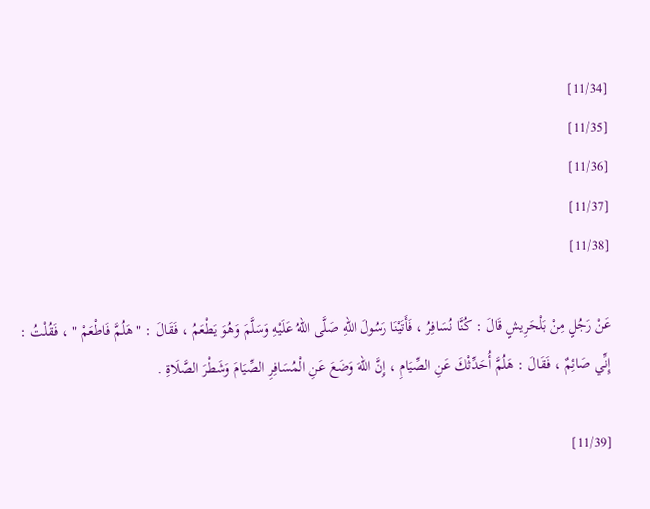[11/34]
[11/35]
[11/36]
[11/37]
[11/38]

عَنْ رَجُلٍ مِنْ بَلْحَرِيشٍ قَالَ : كُنَّا نُسَافِرُ ، فَأَتَيْنَا رَسُولَ اللهِ صَلَّى اللهُ عَلَيْهِ وَسَلَّمَ وَهُوَ يَطْعَمُ ، فَقَالَ : " هَلُمَّ فَاطْعَمْ " ، فَقُلْتُ : إِنِّي صَائِمٌ ، فَقَالَ : هَلُمَّ أُحَدِّثْكَ عَنِ الصِّيَامِ ، إِنَّ اللهَ وَضَعَ عَنِ الْمُسَافِرِ الصِّيَامَ وَشَطْرَ الصَّلَاةِ .

[11/39]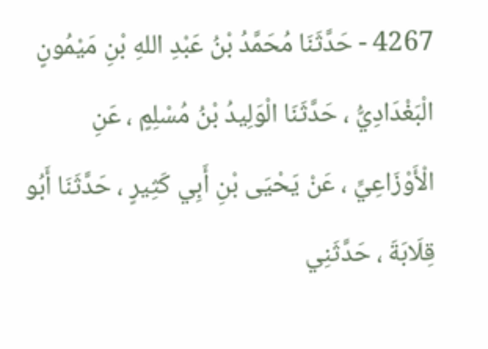4267 - حَدَّثَنَا مُحَمَّدُ بْنُ عَبْدِ اللهِ بْنِ مَيْمُونٍ الْبَغْدَادِيُّ ، حَدَّثَنَا الْوَلِيدُ بْنُ مُسْلِمٍ ، عَنِ الْأَوْزَاعِيِّ ، عَنْ يَحْيَى بْنِ أَبِي كَثِيرٍ ، حَدَّثَنَا أَبُو قِلَابَةَ ، حَدَّثَنِي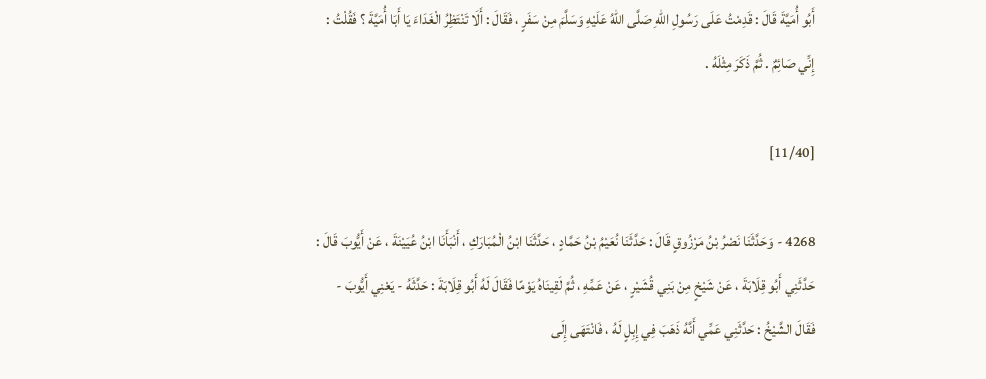أَبُو أُمَيَّةَ قَالَ : قَدِمْتُ عَلَى رَسُولِ اللهِ صَلَّى اللهُ عَلَيْهِ وَسَلَّمَ مِنْ سَفَرٍ ، فَقَالَ : أَلَا تَنْتَظِرُ الْغَدَاءَ يَا أَبَا أُمَيَّةَ ؟ فَقُلْتُ : إِنِّي صَائِمٌ . ثُمَّ ذَكَرَ مِثْلَهُ .

[11/40]

4268 - وَحَدَّثَنَا نَصْرُ بْنُ مَرْزُوقٍ قَالَ : حَدَّثَنَا نُعَيْمُ بْنُ حَمَّادٍ ، حَدَّثَنَا ابْنُ الْمُبَارَكِ ، أَنْبَأَنَا ابْنُ عُيَيْنَةَ ، عَنْ أَيُّوبَ قَالَ : حَدَّثَنِي أَبُو قِلَابَةَ ، عَنْ شَيْخٍ مِنْ بَنِي قُشَيْرٍ ، عَنْ عَمِّهِ ، ثُمَّ لَقِينَاهُ يَوْمًا فَقَالَ لَهُ أَبُو قِلَابَةَ : حَدَّثَهُ - يَعْنِي أَيُّوبَ - فَقَالَ الشَّيْخُ : حَدَّثَنِي عَمِّي أَنَّهُ ذَهَبَ فِي إِبِلٍ لَهُ ، فَانْتَهَى إِلَى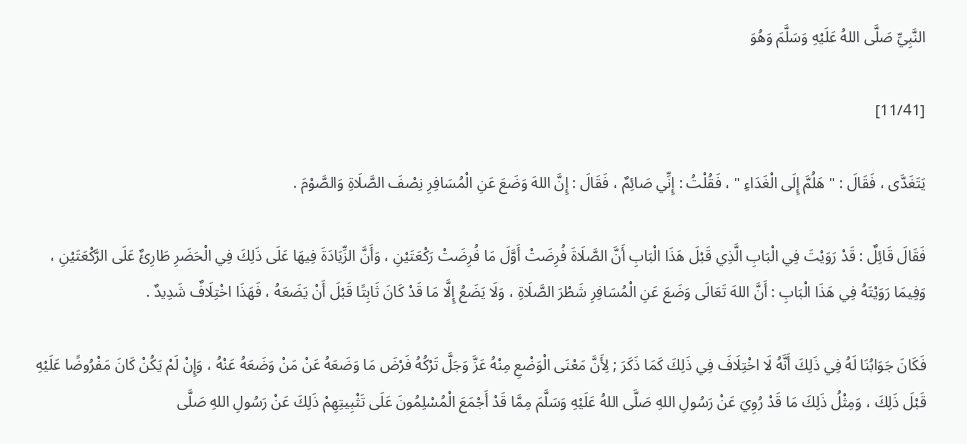النَّبِيِّ صَلَّى اللهُ عَلَيْهِ وَسَلَّمَ وَهُوَ

[11/41]

يَتَغَدَّى ، فَقَالَ : " هَلُمَّ إِلَى الْغَدَاءِ " ، فَقُلْتُ : إِنِّي صَائِمٌ ، فَقَالَ : إِنَّ اللهَ وَضَعَ عَنِ الْمُسَافِرِ نِصْفَ الصَّلَاةِ وَالصَّوْمَ .

فَقَالَ قَائِلٌ : قَدْ رَوَيْتَ فِي الْبَابِ الَّذِي قَبْلَ هَذَا الْبَابِ أَنَّ الصَّلَاةَ فُرِضَتْ أَوَّلَ مَا فُرِضَتْ رَكْعَتَيْنِ ، وَأَنَّ الزِّيَادَةَ فِيهَا عَلَى ذَلِكَ فِي الْحَضَرِ طَارِئٌ عَلَى الرَّكْعَتَيْنِ ، وَفِيمَا رَوَيْتَهُ فِي هَذَا الْبَابِ : أَنَّ اللهَ تَعَالَى وَضَعَ عَنِ الْمُسَافِرِ شَطْرَ الصَّلَاةِ ، وَلَا يَضَعُ إِلَّا مَا قَدْ كَانَ ثَابِتًا قَبْلَ أَنْ يَضَعَهُ ، فَهَذَا اخْتِلَافٌ شَدِيدٌ .

فَكَانَ جَوَابُنَا لَهُ فِي ذَلِكَ أَنَّهُ لَا اخْتِلَافَ فِي ذَلِكَ كَمَا ذَكَرَ ; لِأَنَّ مَعْنَى الْوَضْعِ مِنْهُ عَزَّ وَجَلَّ تَرْكُهُ فَرْضَ مَا وَضَعَهُ عَنْ مَنْ وَضَعَهُ عَنْهُ ، وَإِنْ لَمْ يَكُنْ كَانَ مَفْرُوضًا عَلَيْهِ قَبْلَ ذَلِكَ ، وَمِثْلُ ذَلِكَ مَا قَدْ رُوِيَ عَنْ رَسُولِ اللهِ صَلَّى اللهُ عَلَيْهِ وَسَلَّمَ مِمَّا قَدْ أَجْمَعَ الْمُسْلِمُونَ عَلَى تَثْبِيتِهِمْ ذَلِكَ عَنْ رَسُولِ اللهِ صَلَّى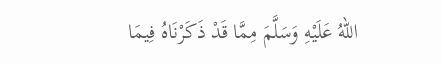اللهُ عَلَيْهِ وَسَلَّمَ مِمَّا قَدْ ذَكَرْنَاهُ فِيمَا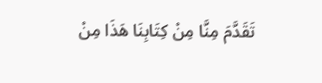تَقَدَّمَ مِنَّا مِنْ كِتَابِنَا هَذَا مِنْ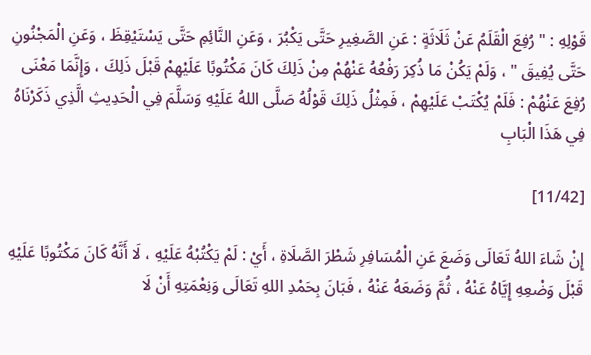قَوْلِهِ : " رُفِعَ الْقَلَمُ عَنْ ثَلَاثَةٍ : عَنِ الصَّغِيرِ حَتَّى يَكْبُرَ ، وَعَنِ النَّائِمِ حَتَّى يَسْتَيْقِظَ ، وَعَنِ الْمَجْنُونِ حَتَّى يُفِيقَ " ، وَلَمْ يَكُنْ مَا ذُكِرَ رَفْعُهُ عَنْهُمْ مِنْ ذَلِكَ كَانَ مَكْتُوبًا عَلَيْهِمْ قَبْلَ ذَلِكَ ، وَإِنَّمَا مَعْنَى رُفِعَ عَنْهُمْ : فَلَمْ يُكْتَبْ عَلَيْهِمْ ، فَمِثْلُ ذَلِكَ قَوْلُهُ صَلَّى اللهُ عَلَيْهِ وَسَلَّمَ فِي الْحَدِيثِ الَّذِي ذَكَرْنَاهُ فِي هَذَا الْبَابِ

[11/42]

إِنْ شَاءَ اللهُ تَعَالَى وَضَعَ عَنِ الْمُسَافِرِ شَطْرَ الصَّلَاةِ ، أَيْ : لَمْ يَكْتُبْهُ عَلَيْهِ ، لَا أَنَّهُ كَانَ مَكْتُوبًا عَلَيْهِ قَبْلَ وَضْعِهِ إِيَّاهُ عَنْهُ ، ثُمَّ وَضَعَهُ عَنْهُ ، فَبَانَ بِحَمْدِ اللهِ تَعَالَى وَنِعْمَتِهِ أَنْ لَا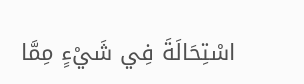اسْتِحَالَةَ فِي شَيْءٍ مِمَّا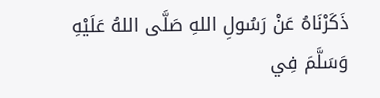ذَكَرْنَاهُ عَنْ رَسُولِ اللهِ صَلَّى اللهُ عَلَيْهِ وَسَلَّمَ فِي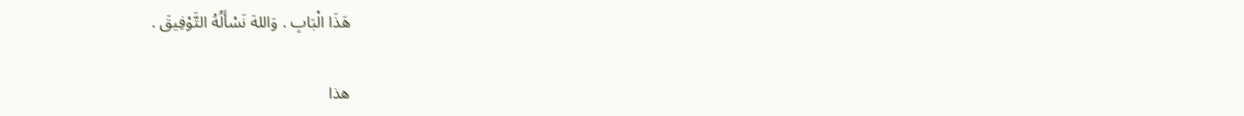هَذَا الْبَابِ . وَاللهَ نَسْأَلُهُ التَّوْفِيقَ .

هذا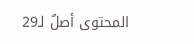المحتوى أصلٌ لـ29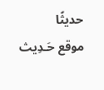حديثًا
موقع حَـدِيث